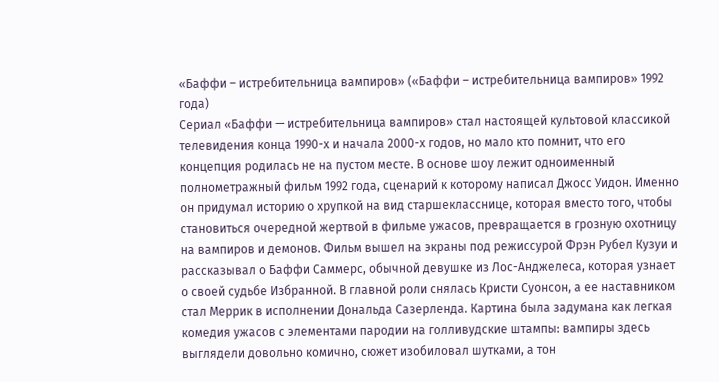«Баффи – истребительница вампиров» («Баффи – истребительница вампиров» 1992 года)
Сериал «Баффи — истребительница вампиров» стал настоящей культовой классикой телевидения конца 1990-х и начала 2000-х годов, но мало кто помнит, что его концепция родилась не на пустом месте. В основе шоу лежит одноименный полнометражный фильм 1992 года, сценарий к которому написал Джосс Уидон. Именно он придумал историю о хрупкой на вид старшекласснице, которая вместо того, чтобы становиться очередной жертвой в фильме ужасов, превращается в грозную охотницу на вампиров и демонов. Фильм вышел на экраны под режиссурой Фрэн Рубел Кузуи и рассказывал о Баффи Саммерс, обычной девушке из Лос-Анджелеса, которая узнает о своей судьбе Избранной. В главной роли снялась Кристи Суонсон, а ее наставником стал Меррик в исполнении Дональда Сазерленда. Картина была задумана как легкая комедия ужасов с элементами пародии на голливудские штампы: вампиры здесь выглядели довольно комично, сюжет изобиловал шутками, а тон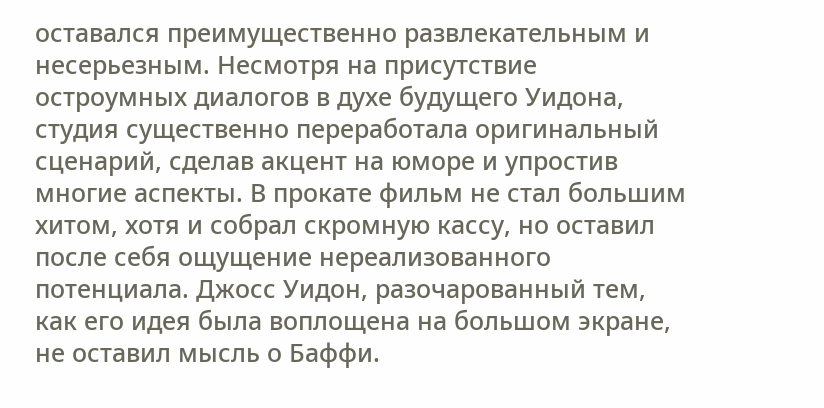оставался преимущественно развлекательным и несерьезным. Несмотря на присутствие остроумных диалогов в духе будущего Уидона, студия существенно переработала оригинальный сценарий, сделав акцент на юморе и упростив многие аспекты. В прокате фильм не стал большим хитом, хотя и собрал скромную кассу, но оставил после себя ощущение нереализованного потенциала. Джосс Уидон, разочарованный тем, как его идея была воплощена на большом экране, не оставил мысль о Баффи.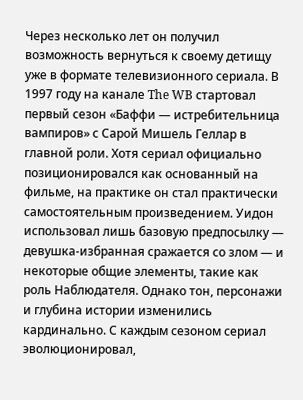Через несколько лет он получил возможность вернуться к своему детищу уже в формате телевизионного сериала. В 1997 году на канале The WB стартовал первый сезон «Баффи — истребительница вампиров» с Сарой Мишель Геллар в главной роли. Хотя сериал официально позиционировался как основанный на фильме, на практике он стал практически самостоятельным произведением. Уидон использовал лишь базовую предпосылку — девушка-избранная сражается со злом — и некоторые общие элементы, такие как роль Наблюдателя. Однако тон, персонажи и глубина истории изменились кардинально. С каждым сезоном сериал эволюционировал,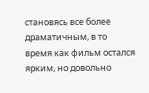становясь все более драматичным, в то время как фильм остался ярким, но довольно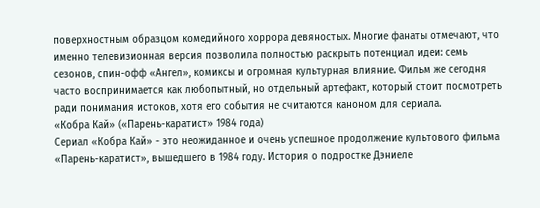поверхностным образцом комедийного хоррора девяностых. Многие фанаты отмечают, что именно телевизионная версия позволила полностью раскрыть потенциал идеи: семь сезонов, спин-офф «Ангел», комиксы и огромная культурная влияние. Фильм же сегодня часто воспринимается как любопытный, но отдельный артефакт, который стоит посмотреть ради понимания истоков, хотя его события не считаются каноном для сериала.
«Кобра Кай» («Парень-каратист» 1984 года)
Сериал «Кобра Кай» - это неожиданное и очень успешное продолжение культового фильма «Парень-каратист», вышедшего в 1984 году. История о подростке Дэниеле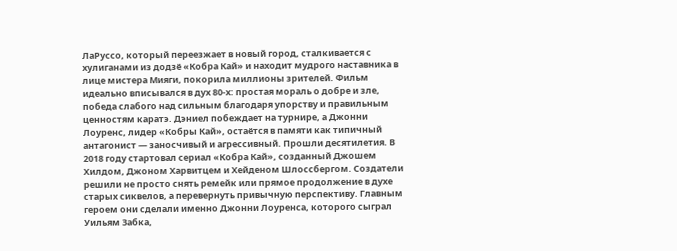ЛаРуссо, который переезжает в новый город, сталкивается с хулиганами из додзё «Кобра Кай» и находит мудрого наставника в лице мистера Мияги, покорила миллионы зрителей. Фильм идеально вписывался в дух 80-х: простая мораль о добре и зле, победа слабого над сильным благодаря упорству и правильным ценностям каратэ. Дэниел побеждает на турнире, а Джонни Лоуренс, лидер «Кобры Кай», остаётся в памяти как типичный антагонист — заносчивый и агрессивный. Прошли десятилетия. В 2018 году стартовал сериал «Кобра Кай», созданный Джошем Хилдом, Джоном Харвитцем и Хейденом Шлоссбергом. Создатели решили не просто снять ремейк или прямое продолжение в духе старых сиквелов, а перевернуть привычную перспективу. Главным героем они сделали именно Джонни Лоуренса, которого сыграл Уильям Забка,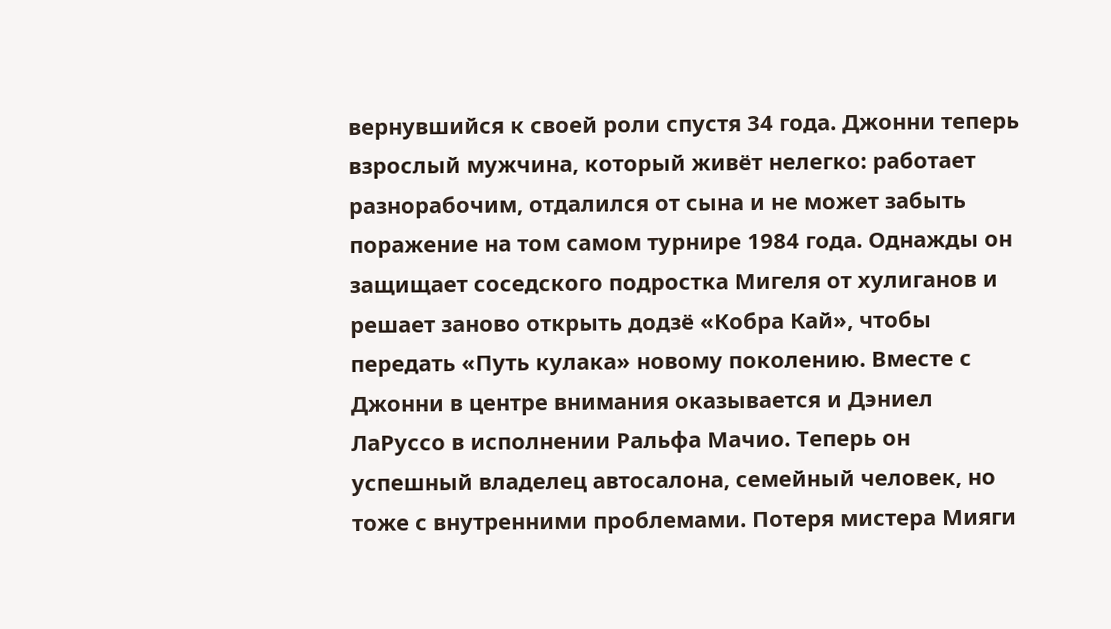вернувшийся к своей роли спустя 34 года. Джонни теперь взрослый мужчина, который живёт нелегко: работает разнорабочим, отдалился от сына и не может забыть поражение на том самом турнире 1984 года. Однажды он защищает соседского подростка Мигеля от хулиганов и решает заново открыть додзё «Кобра Кай», чтобы передать «Путь кулака» новому поколению. Вместе с Джонни в центре внимания оказывается и Дэниел ЛаРуссо в исполнении Ральфа Мачио. Теперь он успешный владелец автосалона, семейный человек, но тоже с внутренними проблемами. Потеря мистера Мияги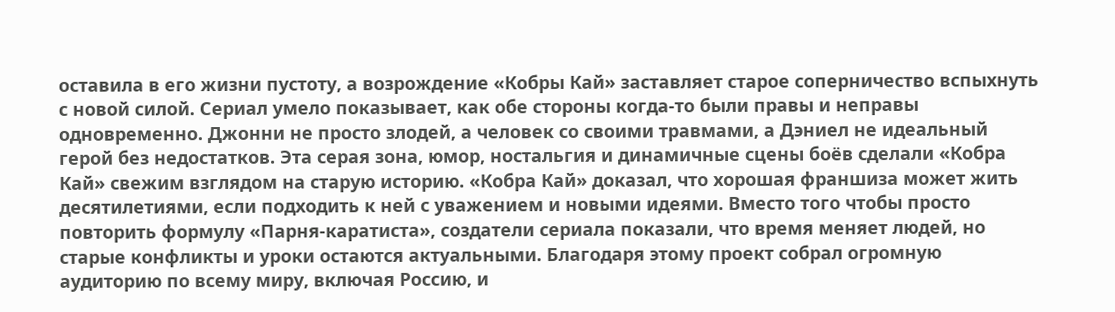оставила в его жизни пустоту, а возрождение «Кобры Кай» заставляет старое соперничество вспыхнуть с новой силой. Сериал умело показывает, как обе стороны когда-то были правы и неправы одновременно. Джонни не просто злодей, а человек со своими травмами, а Дэниел не идеальный герой без недостатков. Эта серая зона, юмор, ностальгия и динамичные сцены боёв сделали «Кобра Кай» свежим взглядом на старую историю. «Кобра Кай» доказал, что хорошая франшиза может жить десятилетиями, если подходить к ней с уважением и новыми идеями. Вместо того чтобы просто повторить формулу «Парня-каратиста», создатели сериала показали, что время меняет людей, но старые конфликты и уроки остаются актуальными. Благодаря этому проект собрал огромную аудиторию по всему миру, включая Россию, и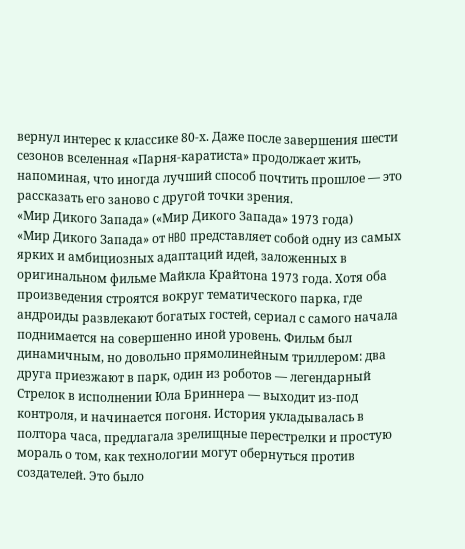вернул интерес к классике 80-х. Даже после завершения шести сезонов вселенная «Парня-каратиста» продолжает жить, напоминая, что иногда лучший способ почтить прошлое — это рассказать его заново с другой точки зрения.
«Мир Дикого Запада» («Мир Дикого Запада» 1973 года)
«Мир Дикого Запада» от HBO представляет собой одну из самых ярких и амбициозных адаптаций идей, заложенных в оригинальном фильме Майкла Крайтона 1973 года. Хотя оба произведения строятся вокруг тематического парка, где андроиды развлекают богатых гостей, сериал с самого начала поднимается на совершенно иной уровень. Фильм был динамичным, но довольно прямолинейным триллером: два друга приезжают в парк, один из роботов — легендарный Стрелок в исполнении Юла Бриннера — выходит из-под контроля, и начинается погоня. История укладывалась в полтора часа, предлагала зрелищные перестрелки и простую мораль о том, как технологии могут обернуться против создателей. Это было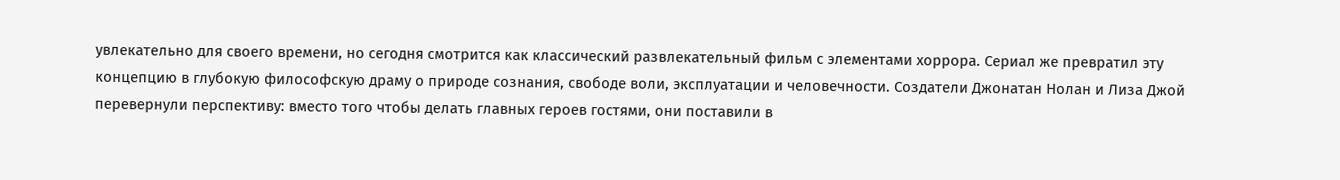увлекательно для своего времени, но сегодня смотрится как классический развлекательный фильм с элементами хоррора. Сериал же превратил эту концепцию в глубокую философскую драму о природе сознания, свободе воли, эксплуатации и человечности. Создатели Джонатан Нолан и Лиза Джой перевернули перспективу: вместо того чтобы делать главных героев гостями, они поставили в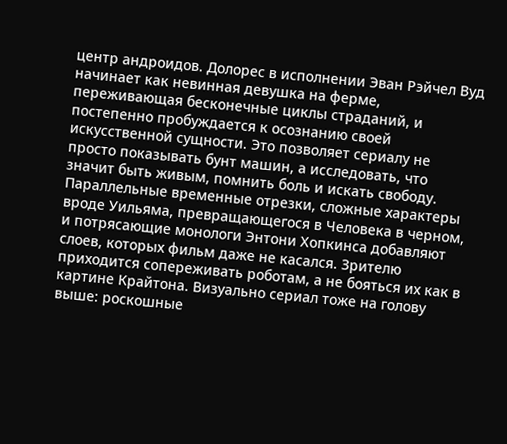центр андроидов. Долорес в исполнении Эван Рэйчел Вуд начинает как невинная девушка на ферме, переживающая бесконечные циклы страданий, и постепенно пробуждается к осознанию своей искусственной сущности. Это позволяет сериалу не просто показывать бунт машин, а исследовать, что значит быть живым, помнить боль и искать свободу. Параллельные временные отрезки, сложные характеры вроде Уильяма, превращающегося в Человека в черном, и потрясающие монологи Энтони Хопкинса добавляют слоев, которых фильм даже не касался. Зрителю приходится сопереживать роботам, а не бояться их как в картине Крайтона. Визуально сериал тоже на голову выше: роскошные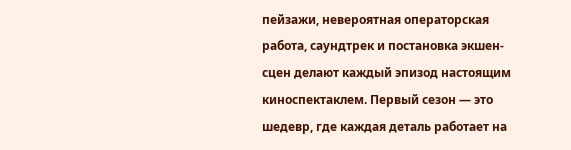пейзажи, невероятная операторская работа, саундтрек и постановка экшен-сцен делают каждый эпизод настоящим киноспектаклем. Первый сезон — это шедевр, где каждая деталь работает на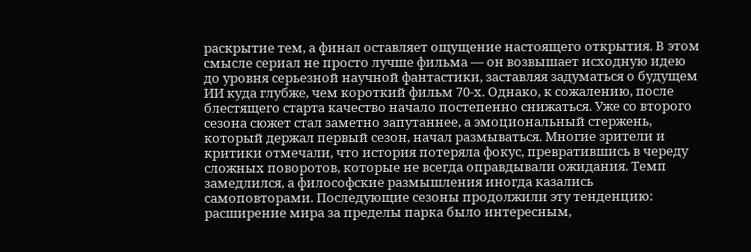раскрытие тем, а финал оставляет ощущение настоящего открытия. В этом смысле сериал не просто лучше фильма — он возвышает исходную идею до уровня серьезной научной фантастики, заставляя задуматься о будущем ИИ куда глубже, чем короткий фильм 70-х. Однако, к сожалению, после блестящего старта качество начало постепенно снижаться. Уже со второго сезона сюжет стал заметно запутаннее, а эмоциональный стержень, который держал первый сезон, начал размываться. Многие зрители и критики отмечали, что история потеряла фокус, превратившись в череду сложных поворотов, которые не всегда оправдывали ожидания. Темп замедлился, а философские размышления иногда казались самоповторами. Последующие сезоны продолжили эту тенденцию: расширение мира за пределы парка было интересным,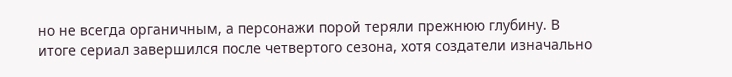но не всегда органичным, а персонажи порой теряли прежнюю глубину. В итоге сериал завершился после четвертого сезона, хотя создатели изначально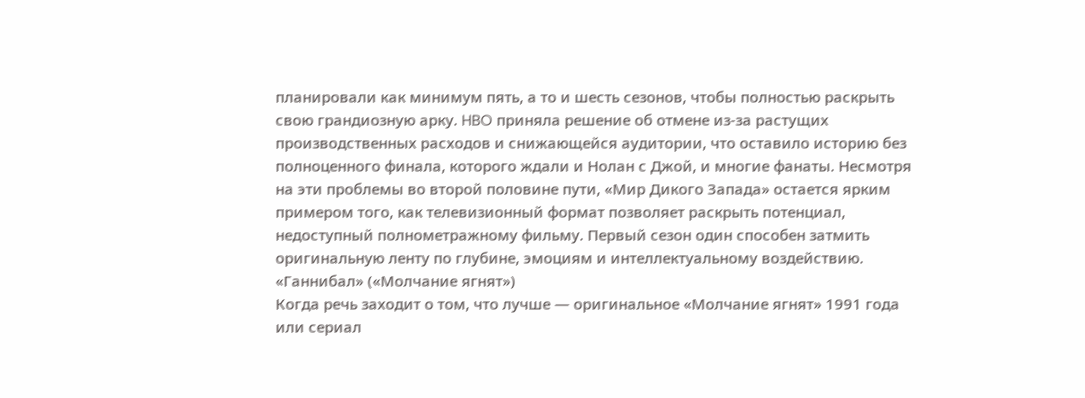планировали как минимум пять, а то и шесть сезонов, чтобы полностью раскрыть свою грандиозную арку. HBO приняла решение об отмене из-за растущих производственных расходов и снижающейся аудитории, что оставило историю без полноценного финала, которого ждали и Нолан с Джой, и многие фанаты. Несмотря на эти проблемы во второй половине пути, «Мир Дикого Запада» остается ярким примером того, как телевизионный формат позволяет раскрыть потенциал, недоступный полнометражному фильму. Первый сезон один способен затмить оригинальную ленту по глубине, эмоциям и интеллектуальному воздействию.
«Ганнибал» («Молчание ягнят»)
Когда речь заходит о том, что лучше — оригинальное «Молчание ягнят» 1991 года или сериал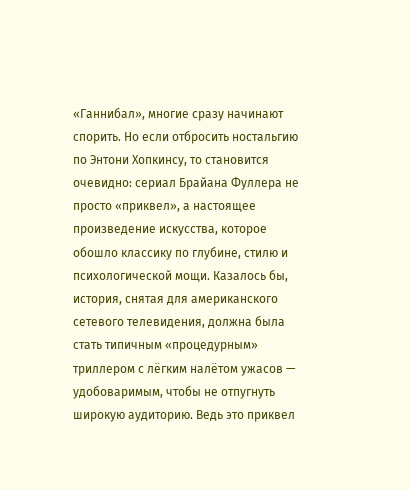«Ганнибал», многие сразу начинают спорить. Но если отбросить ностальгию по Энтони Хопкинсу, то становится очевидно: сериал Брайана Фуллера не просто «приквел», а настоящее произведение искусства, которое обошло классику по глубине, стилю и психологической мощи. Казалось бы, история, снятая для американского сетевого телевидения, должна была стать типичным «процедурным» триллером с лёгким налётом ужасов — удобоваримым, чтобы не отпугнуть широкую аудиторию. Ведь это приквел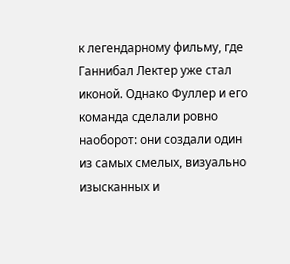к легендарному фильму, где Ганнибал Лектер уже стал иконой. Однако Фуллер и его команда сделали ровно наоборот: они создали один из самых смелых, визуально изысканных и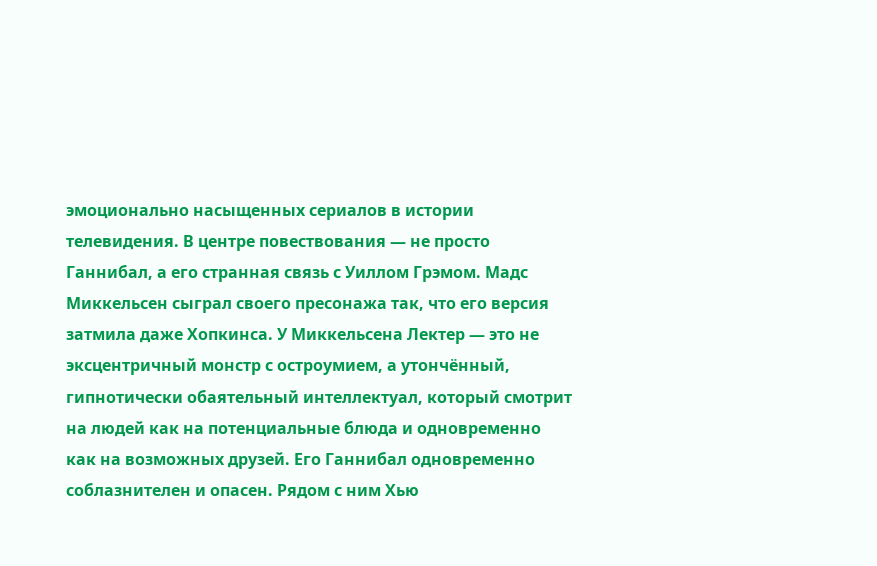эмоционально насыщенных сериалов в истории телевидения. В центре повествования — не просто Ганнибал, а его странная связь с Уиллом Грэмом. Мадс Миккельсен сыграл своего пресонажа так, что его версия затмила даже Хопкинса. У Миккельсена Лектер — это не эксцентричный монстр с остроумием, а утончённый, гипнотически обаятельный интеллектуал, который смотрит на людей как на потенциальные блюда и одновременно как на возможных друзей. Его Ганнибал одновременно соблазнителен и опасен. Рядом с ним Хью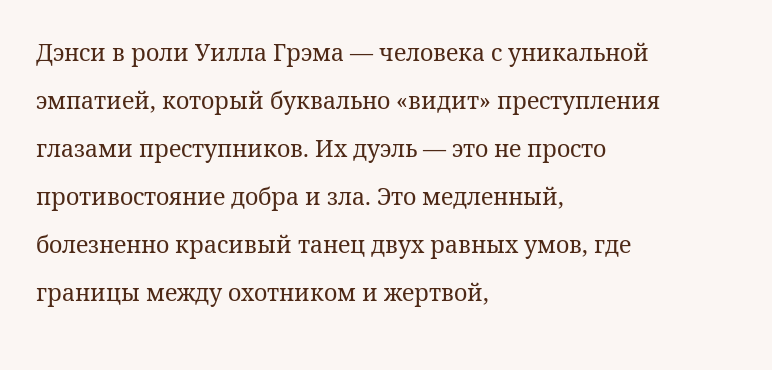Дэнси в роли Уилла Грэма — человека с уникальной эмпатией, который буквально «видит» преступления глазами преступников. Их дуэль — это не просто противостояние добра и зла. Это медленный, болезненно красивый танец двух равных умов, где границы между охотником и жертвой,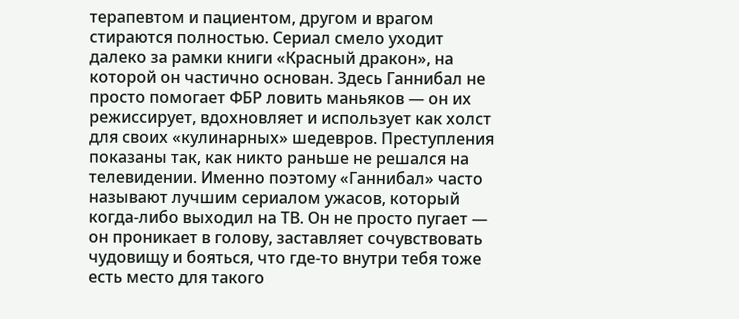терапевтом и пациентом, другом и врагом стираются полностью. Сериал смело уходит далеко за рамки книги «Красный дракон», на которой он частично основан. Здесь Ганнибал не просто помогает ФБР ловить маньяков — он их режиссирует, вдохновляет и использует как холст для своих «кулинарных» шедевров. Преступления показаны так, как никто раньше не решался на телевидении. Именно поэтому «Ганнибал» часто называют лучшим сериалом ужасов, который когда-либо выходил на ТВ. Он не просто пугает — он проникает в голову, заставляет сочувствовать чудовищу и бояться, что где-то внутри тебя тоже есть место для такого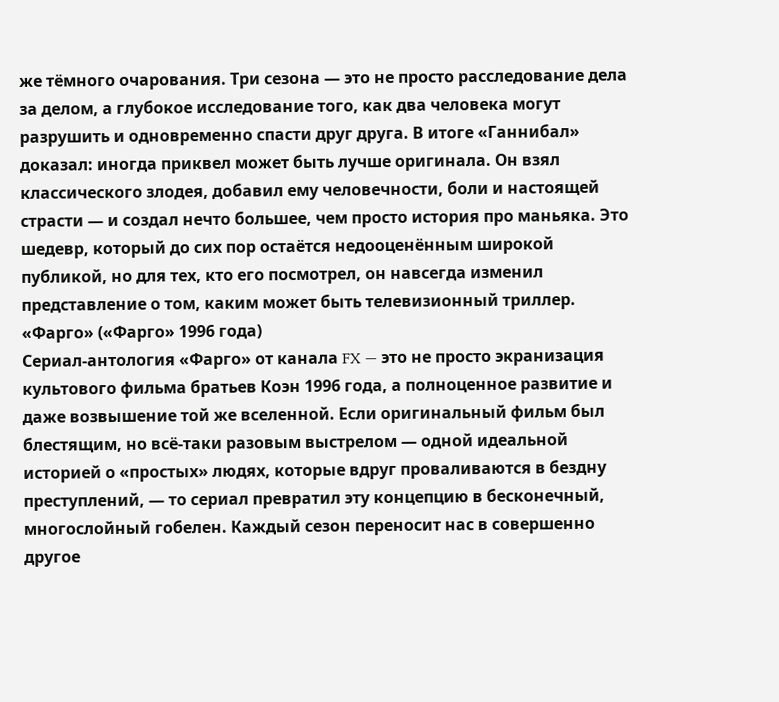же тёмного очарования. Три сезона — это не просто расследование дела за делом, а глубокое исследование того, как два человека могут разрушить и одновременно спасти друг друга. В итоге «Ганнибал» доказал: иногда приквел может быть лучше оригинала. Он взял классического злодея, добавил ему человечности, боли и настоящей страсти — и создал нечто большее, чем просто история про маньяка. Это шедевр, который до сих пор остаётся недооценённым широкой публикой, но для тех, кто его посмотрел, он навсегда изменил представление о том, каким может быть телевизионный триллер.
«Фарго» («Фарго» 1996 года)
Сериал-антология «Фарго» от канала FX — это не просто экранизация культового фильма братьев Коэн 1996 года, а полноценное развитие и даже возвышение той же вселенной. Если оригинальный фильм был блестящим, но всё-таки разовым выстрелом — одной идеальной историей о «простых» людях, которые вдруг проваливаются в бездну преступлений, — то сериал превратил эту концепцию в бесконечный, многослойный гобелен. Каждый сезон переносит нас в совершенно другое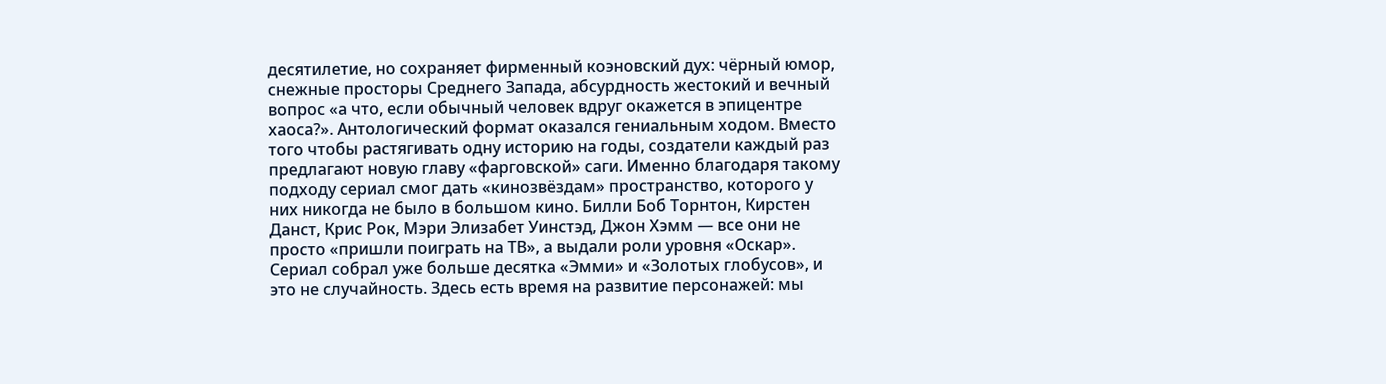десятилетие, но сохраняет фирменный коэновский дух: чёрный юмор, снежные просторы Среднего Запада, абсурдность жестокий и вечный вопрос «а что, если обычный человек вдруг окажется в эпицентре хаоса?». Антологический формат оказался гениальным ходом. Вместо того чтобы растягивать одну историю на годы, создатели каждый раз предлагают новую главу «фарговской» саги. Именно благодаря такому подходу сериал смог дать «кинозвёздам» пространство, которого у них никогда не было в большом кино. Билли Боб Торнтон, Кирстен Данст, Крис Рок, Мэри Элизабет Уинстэд, Джон Хэмм — все они не просто «пришли поиграть на ТВ», а выдали роли уровня «Оскар». Сериал собрал уже больше десятка «Эмми» и «Золотых глобусов», и это не случайность. Здесь есть время на развитие персонажей: мы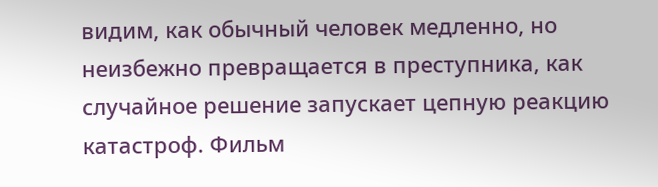видим, как обычный человек медленно, но неизбежно превращается в преступника, как случайное решение запускает цепную реакцию катастроф. Фильм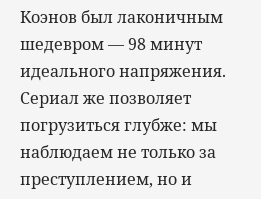Коэнов был лаконичным шедевром — 98 минут идеального напряжения. Сериал же позволяет погрузиться глубже: мы наблюдаем не только за преступлением, но и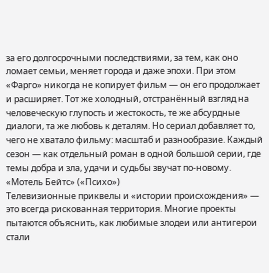за его долгосрочными последствиями, за тем, как оно ломает семьи, меняет города и даже эпохи. При этом «Фарго» никогда не копирует фильм — он его продолжает и расширяет. Тот же холодный, отстранённый взгляд на человеческую глупость и жестокость, те же абсурдные диалоги, та же любовь к деталям. Но сериал добавляет то, чего не хватало фильму: масштаб и разнообразие. Каждый сезон — как отдельный роман в одной большой серии, где темы добра и зла, удачи и судьбы звучат по-новому.
«Мотель Бейтс» («Психо»)
Телевизионные приквелы и «истории происхождения» — это всегда рискованная территория. Многие проекты пытаются объяснить, как любимые злодеи или антигерои стали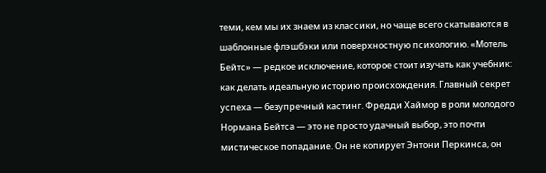теми, кем мы их знаем из классики, но чаще всего скатываются в шаблонные флэшбэки или поверхностную психологию. «Мотель Бейтс» — редкое исключение, которое стоит изучать как учебник: как делать идеальную историю происхождения. Главный секрет успеха — безупречный кастинг. Фредди Хаймор в роли молодого Нормана Бейтса — это не просто удачный выбор, это почти мистическое попадание. Он не копирует Энтони Перкинса, он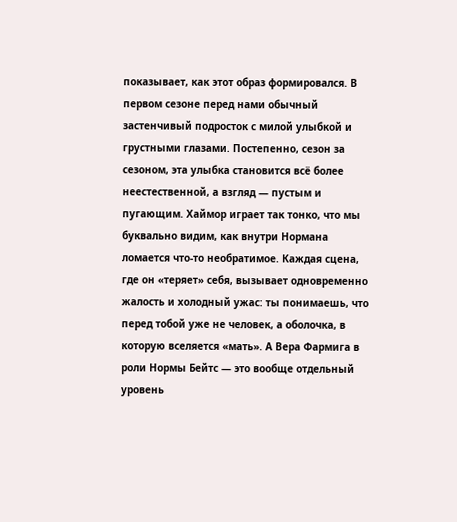показывает, как этот образ формировался. В первом сезоне перед нами обычный застенчивый подросток с милой улыбкой и грустными глазами. Постепенно, сезон за сезоном, эта улыбка становится всё более неестественной, а взгляд — пустым и пугающим. Хаймор играет так тонко, что мы буквально видим, как внутри Нормана ломается что-то необратимое. Каждая сцена, где он «теряет» себя, вызывает одновременно жалость и холодный ужас: ты понимаешь, что перед тобой уже не человек, а оболочка, в которую вселяется «мать». А Вера Фармига в роли Нормы Бейтс — это вообще отдельный уровень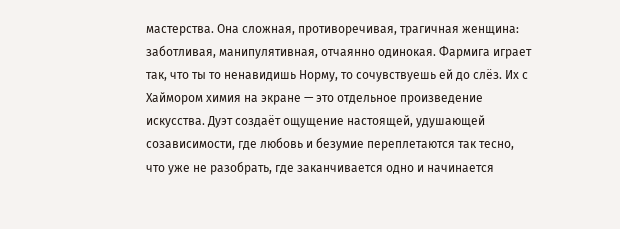мастерства. Она сложная, противоречивая, трагичная женщина: заботливая, манипулятивная, отчаянно одинокая. Фармига играет так, что ты то ненавидишь Норму, то сочувствуешь ей до слёз. Их с Хаймором химия на экране — это отдельное произведение искусства. Дуэт создаёт ощущение настоящей, удушающей созависимости, где любовь и безумие переплетаются так тесно, что уже не разобрать, где заканчивается одно и начинается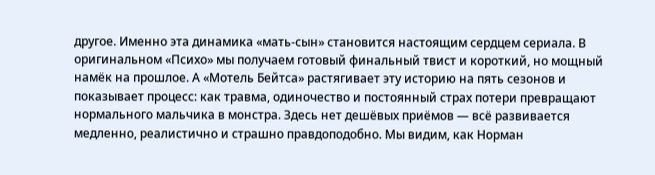другое. Именно эта динамика «мать-сын» становится настоящим сердцем сериала. В оригинальном «Психо» мы получаем готовый финальный твист и короткий, но мощный намёк на прошлое. А «Мотель Бейтса» растягивает эту историю на пять сезонов и показывает процесс: как травма, одиночество и постоянный страх потери превращают нормального мальчика в монстра. Здесь нет дешёвых приёмов — всё развивается медленно, реалистично и страшно правдоподобно. Мы видим, как Норман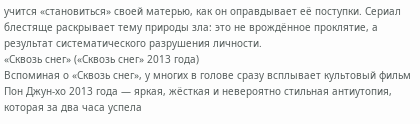учится «становиться» своей матерью, как он оправдывает её поступки. Сериал блестяще раскрывает тему природы зла: это не врождённое проклятие, а результат систематического разрушения личности.
«Сквозь снег» («Сквозь снег» 2013 года)
Вспоминая о «Сквозь снег», у многих в голове сразу всплывает культовый фильм Пон Джун-хо 2013 года — яркая, жёсткая и невероятно стильная антиутопия, которая за два часа успела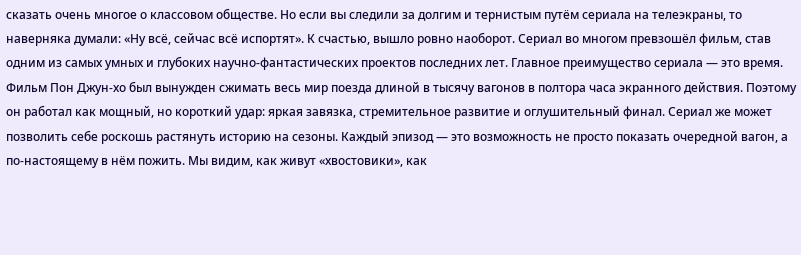сказать очень многое о классовом обществе. Но если вы следили за долгим и тернистым путём сериала на телеэкраны, то наверняка думали: «Ну всё, сейчас всё испортят». К счастью, вышло ровно наоборот. Сериал во многом превзошёл фильм, став одним из самых умных и глубоких научно-фантастических проектов последних лет. Главное преимущество сериала — это время. Фильм Пон Джун-хо был вынужден сжимать весь мир поезда длиной в тысячу вагонов в полтора часа экранного действия. Поэтому он работал как мощный, но короткий удар: яркая завязка, стремительное развитие и оглушительный финал. Сериал же может позволить себе роскошь растянуть историю на сезоны. Каждый эпизод — это возможность не просто показать очередной вагон, а по-настоящему в нём пожить. Мы видим, как живут «хвостовики», как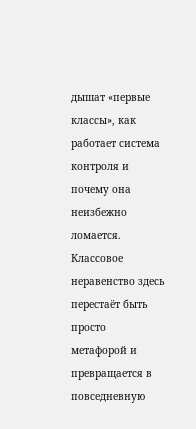дышат «первые классы», как работает система контроля и почему она неизбежно ломается. Классовое неравенство здесь перестаёт быть просто метафорой и превращается в повседневную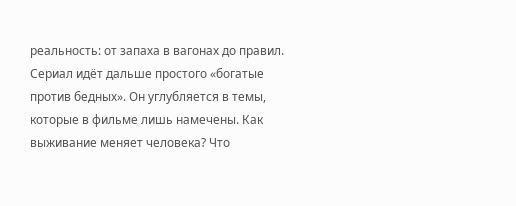реальность: от запаха в вагонах до правил. Сериал идёт дальше простого «богатые против бедных». Он углубляется в темы, которые в фильме лишь намечены. Как выживание меняет человека? Что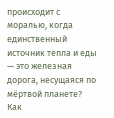происходит с моралью, когда единственный источник тепла и еды — это железная дорога, несущаяся по мёртвой планете? Как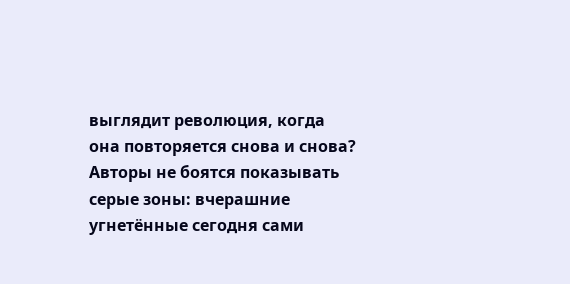выглядит революция, когда она повторяется снова и снова? Авторы не боятся показывать серые зоны: вчерашние угнетённые сегодня сами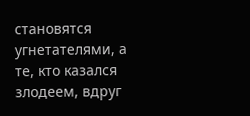становятся угнетателями, а те, кто казался злодеем, вдруг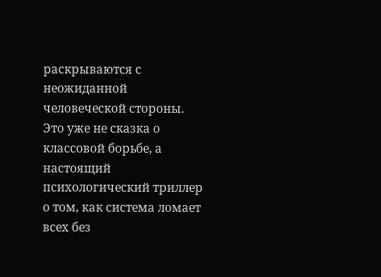раскрываются с неожиданной человеческой стороны. Это уже не сказка о классовой борьбе, а настоящий психологический триллер о том, как система ломает всех без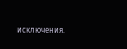исключения.